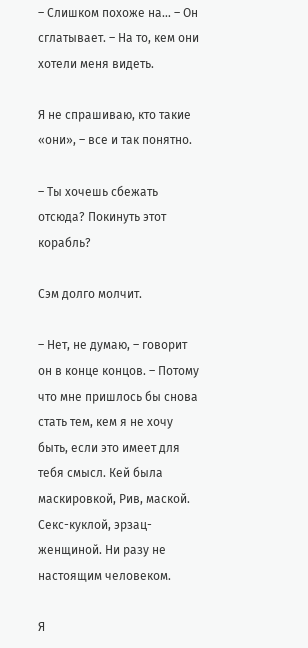– Слишком похоже на… – Он сглатывает. – На то, кем они хотели меня видеть.

Я не спрашиваю, кто такие «они», – все и так понятно.

– Ты хочешь сбежать отсюда? Покинуть этот корабль?

Сэм долго молчит.

– Нет, не думаю, – говорит он в конце концов. – Потому что мне пришлось бы снова стать тем, кем я не хочу быть, если это имеет для тебя смысл. Кей была маскировкой, Рив, маской. Секс-куклой, эрзац-женщиной. Ни разу не настоящим человеком.

Я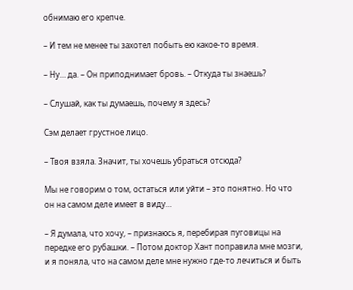обнимаю его крепче.

– И тем не менее ты захотел побыть ею какое-то время.

– Ну… да. – Он приподнимает бровь. – Откуда ты знаешь?

– Слушай, как ты думаешь, почему я здесь?

Сэм делает грустное лицо.

– Твоя взяла. Значит, ты хочешь убраться отсюда?

Мы не говорим о том, остаться или уйти – это понятно. Но что он на самом деле имеет в виду…

– Я думала, что хочу, – признаюсь я, перебирая пуговицы на передке его рубашки. – Потом доктор Хант поправила мне мозги, и я поняла, что на самом деле мне нужно где-то лечиться и быть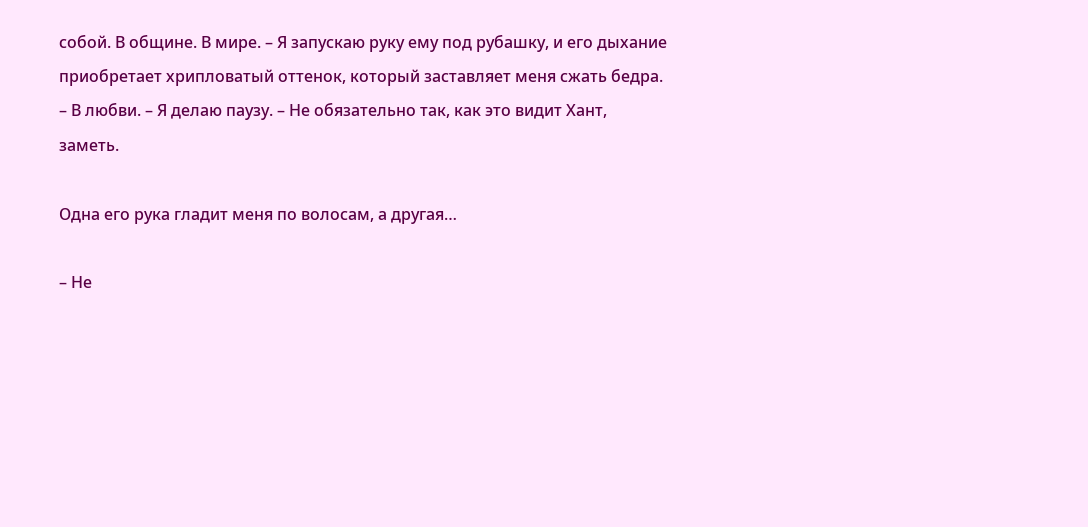собой. В общине. В мире. – Я запускаю руку ему под рубашку, и его дыхание приобретает хрипловатый оттенок, который заставляет меня сжать бедра. – В любви. – Я делаю паузу. – Не обязательно так, как это видит Хант, заметь.

Одна его рука гладит меня по волосам, а другая…

– Не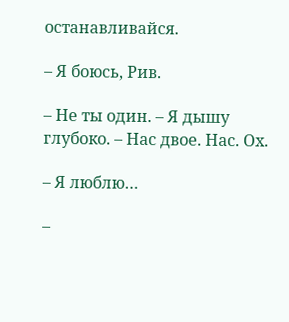останавливайся.

– Я боюсь, Рив.

– Не ты один. – Я дышу глубоко. – Нас двое. Нас. Ох.

– Я люблю…

–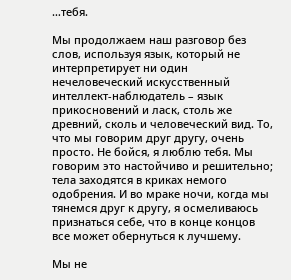…тебя.

Мы продолжаем наш разговор без слов, используя язык, который не интерпретирует ни один нечеловеческий искусственный интеллект-наблюдатель – язык прикосновений и ласк, столь же древний, сколь и человеческий вид. То, что мы говорим друг другу, очень просто. Не бойся, я люблю тебя. Мы говорим это настойчиво и решительно; тела заходятся в криках немого одобрения. И во мраке ночи, когда мы тянемся друг к другу, я осмеливаюсь признаться себе, что в конце концов все может обернуться к лучшему.

Мы не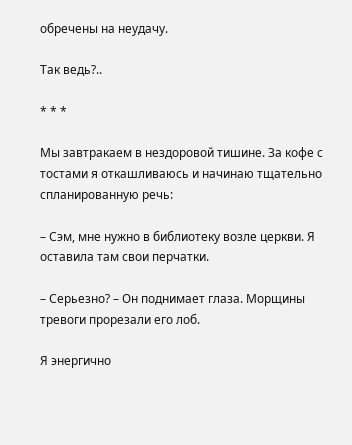обречены на неудачу.

Так ведь?..

* * *

Мы завтракаем в нездоровой тишине. За кофе с тостами я откашливаюсь и начинаю тщательно спланированную речь:

– Сэм, мне нужно в библиотеку возле церкви. Я оставила там свои перчатки.

– Серьезно? – Он поднимает глаза. Морщины тревоги прорезали его лоб.

Я энергично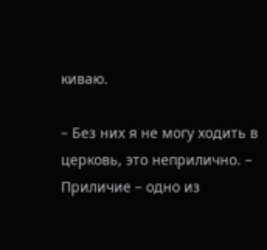киваю.

– Без них я не могу ходить в церковь, это неприлично. – Приличие – одно из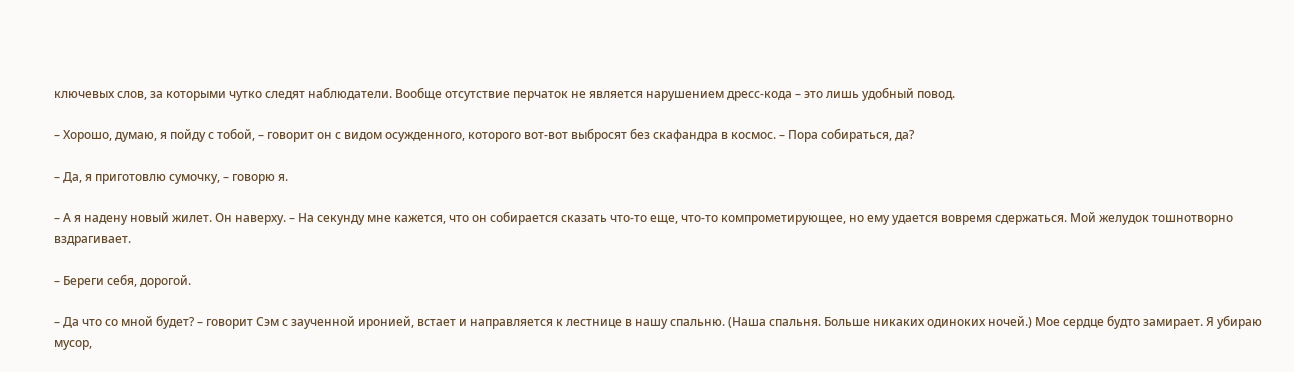ключевых слов, за которыми чутко следят наблюдатели. Вообще отсутствие перчаток не является нарушением дресс-кода – это лишь удобный повод.

– Хорошо, думаю, я пойду с тобой, – говорит он с видом осужденного, которого вот-вот выбросят без скафандра в космос. – Пора собираться, да?

– Да, я приготовлю сумочку, – говорю я.

– А я надену новый жилет. Он наверху. – На секунду мне кажется, что он собирается сказать что-то еще, что-то компрометирующее, но ему удается вовремя сдержаться. Мой желудок тошнотворно вздрагивает.

– Береги себя, дорогой.

– Да что со мной будет? – говорит Сэм с заученной иронией, встает и направляется к лестнице в нашу спальню. (Наша спальня. Больше никаких одиноких ночей.) Мое сердце будто замирает. Я убираю мусор,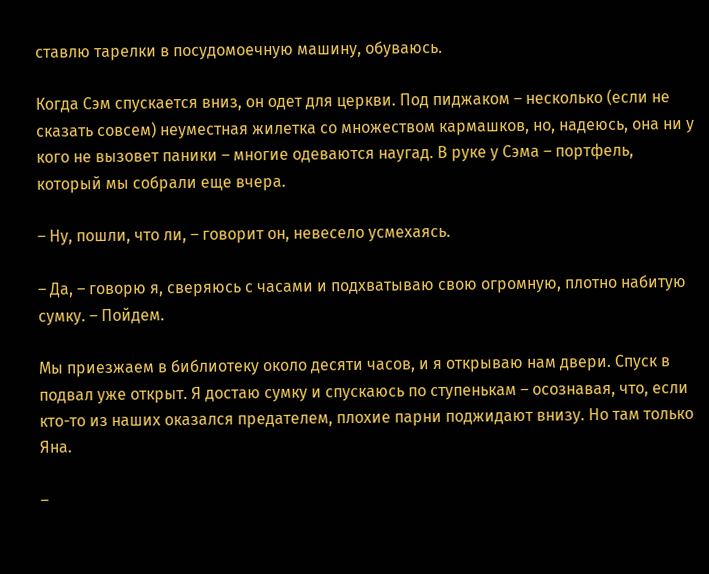ставлю тарелки в посудомоечную машину, обуваюсь.

Когда Сэм спускается вниз, он одет для церкви. Под пиджаком – несколько (если не сказать совсем) неуместная жилетка со множеством кармашков, но, надеюсь, она ни у кого не вызовет паники – многие одеваются наугад. В руке у Сэма – портфель, который мы собрали еще вчера.

– Ну, пошли, что ли, – говорит он, невесело усмехаясь.

– Да, – говорю я, сверяюсь с часами и подхватываю свою огромную, плотно набитую сумку. – Пойдем.

Мы приезжаем в библиотеку около десяти часов, и я открываю нам двери. Спуск в подвал уже открыт. Я достаю сумку и спускаюсь по ступенькам – осознавая, что, если кто-то из наших оказался предателем, плохие парни поджидают внизу. Но там только Яна.

–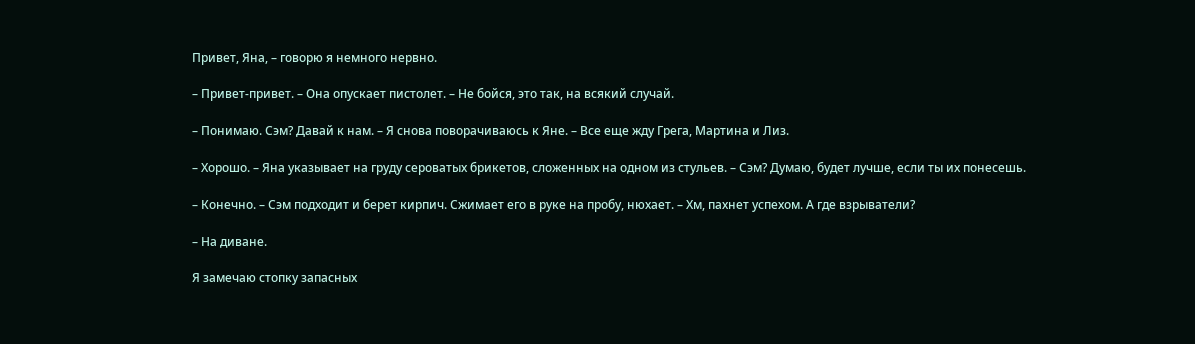Привет, Яна, – говорю я немного нервно.

– Привет-привет. – Она опускает пистолет. – Не бойся, это так, на всякий случай.

– Понимаю. Сэм? Давай к нам. – Я снова поворачиваюсь к Яне. – Все еще жду Грега, Мартина и Лиз.

– Хорошо. – Яна указывает на груду сероватых брикетов, сложенных на одном из стульев. – Сэм? Думаю, будет лучше, если ты их понесешь.

– Конечно. – Сэм подходит и берет кирпич. Сжимает его в руке на пробу, нюхает. – Хм, пахнет успехом. А где взрыватели?

– На диване.

Я замечаю стопку запасных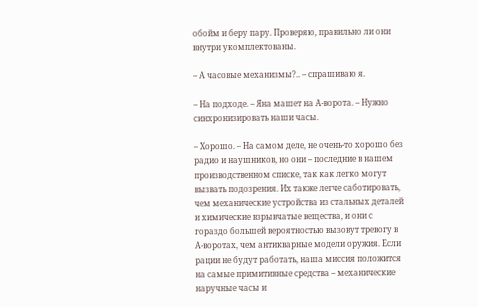обойм и беру пару. Проверяю, правильно ли они внутри укомплектованы.

– А часовые механизмы?.. – спрашиваю я.

– На подходе. – Яна машет на А-ворота. – Нужно синхронизировать наши часы.

– Хорошо. – На самом деле, не очень-то хорошо без радио и наушников, но они – последние в нашем производственном списке, так как легко могут вызвать подозрения. Их также легче саботировать, чем механические устройства из стальных деталей и химические взрывчатые вещества, и они с гораздо большей вероятностью вызовут тревогу в А-воротах, чем антикварные модели оружия. Если рации не будут работать, наша миссия положится на самые примитивные средства – механические наручные часы и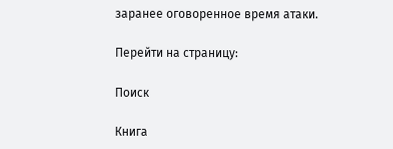заранее оговоренное время атаки.

Перейти на страницу:

Поиск

Книга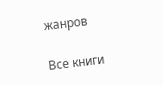жанров

Все книги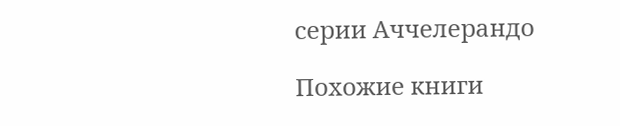серии Аччелерандо

Похожие книги